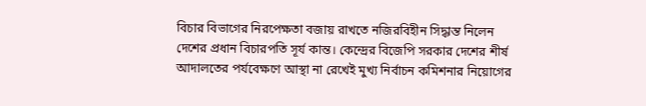বিচার বিভাগের নিরপেক্ষতা বজায় রাখতে নজিরবিহীন সিদ্ধান্ত নিলেন দেশের প্রধান বিচারপতি সূর্য কান্ত। কেন্দ্রের বিজেপি সরকার দেশের শীর্ষ আদালতের পর্যবেক্ষণে আস্থা না রেখেই মুখ্য নির্বাচন কমিশনার নিয়োগের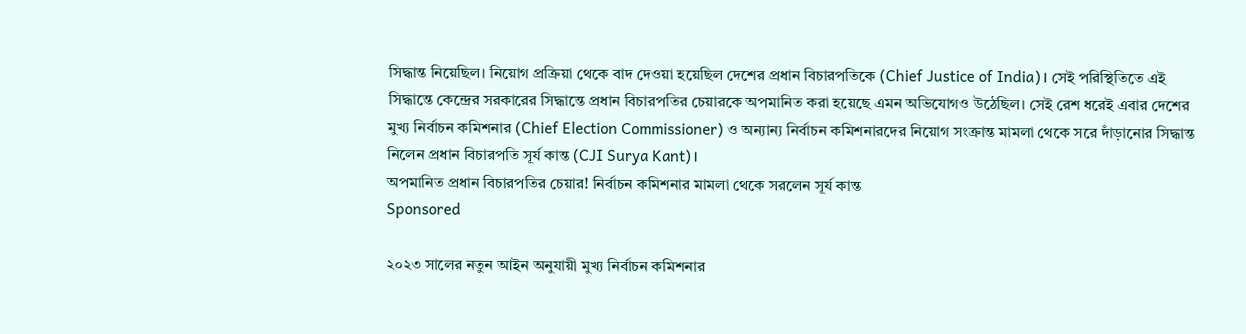সিদ্ধান্ত নিয়েছিল। নিয়োগ প্রক্রিয়া থেকে বাদ দেওয়া হয়েছিল দেশের প্রধান বিচারপতিকে (Chief Justice of India)। সেই পরিস্থিতিতে এই সিদ্ধান্তে কেন্দ্রের সরকারের সিদ্ধান্তে প্রধান বিচারপতির চেয়ারকে অপমানিত করা হয়েছে এমন অভিযোগও উঠেছিল। সেই রেশ ধরেই এবার দেশের মুখ্য নির্বাচন কমিশনার (Chief Election Commissioner) ও অন্যান্য নির্বাচন কমিশনারদের নিয়োগ সংক্রান্ত মামলা থেকে সরে দাঁড়ানোর সিদ্ধান্ত নিলেন প্রধান বিচারপতি সূর্য কান্ত (CJI Surya Kant)।
অপমানিত প্রধান বিচারপতির চেয়ার! নির্বাচন কমিশনার মামলা থেকে সরলেন সূর্য কান্ত
Sponsored

২০২৩ সালের নতুন আইন অনুযায়ী মুখ্য নির্বাচন কমিশনার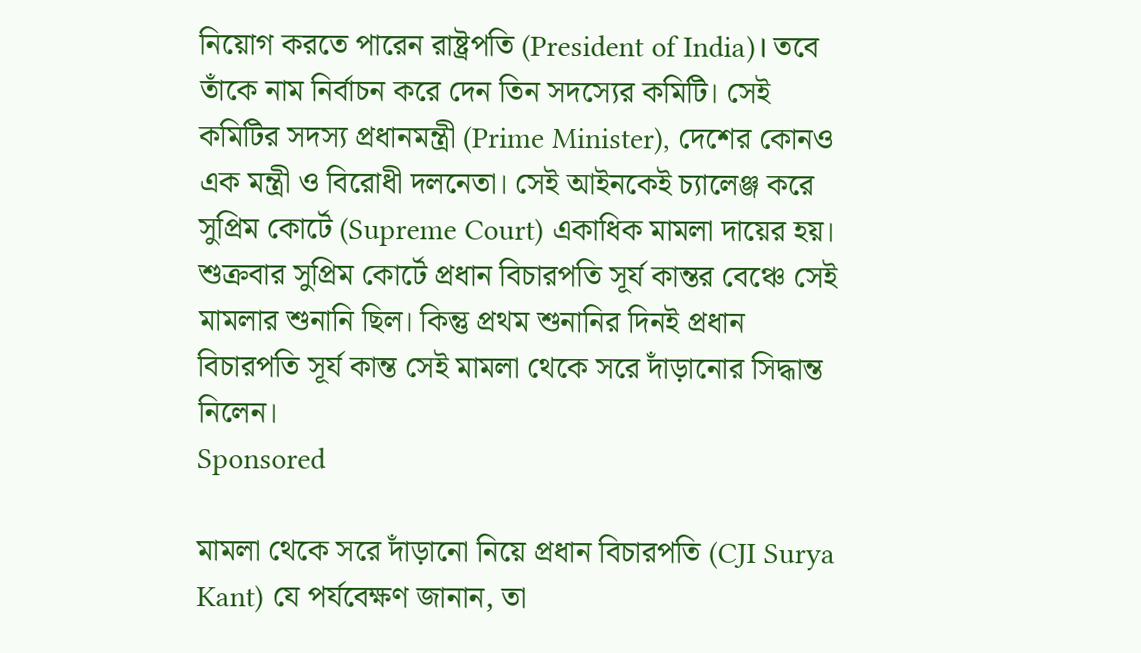নিয়োগ করতে পারেন রাষ্ট্রপতি (President of India)। তবে তাঁকে নাম নির্বাচন করে দেন তিন সদস্যের কমিটি। সেই কমিটির সদস্য প্রধানমন্ত্রী (Prime Minister), দেশের কোনও এক মন্ত্রী ও বিরোধী দলনেতা। সেই আইনকেই চ্যালেঞ্জ করে সুপ্রিম কোর্টে (Supreme Court) একাধিক মামলা দায়ের হয়। শুক্রবার সুপ্রিম কোর্টে প্রধান বিচারপতি সূর্য কান্তর বেঞ্চে সেই মামলার শুনানি ছিল। কিন্তু প্রথম শুনানির দিনই প্রধান বিচারপতি সূর্য কান্ত সেই মামলা থেকে সরে দাঁড়ানোর সিদ্ধান্ত নিলেন।
Sponsored

মামলা থেকে সরে দাঁড়ানো নিয়ে প্রধান বিচারপতি (CJI Surya Kant) যে পর্যবেক্ষণ জানান, তা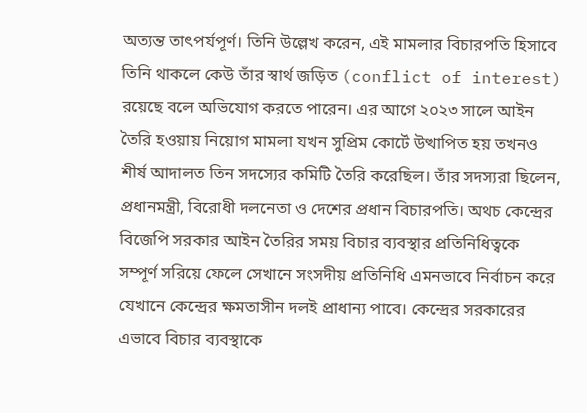অত্যন্ত তাৎপর্যপূর্ণ। তিনি উল্লেখ করেন, এই মামলার বিচারপতি হিসাবে তিনি থাকলে কেউ তাঁর স্বার্থ জড়িত (conflict of interest) রয়েছে বলে অভিযোগ করতে পারেন। এর আগে ২০২৩ সালে আইন তৈরি হওয়ায় নিয়োগ মামলা যখন সুপ্রিম কোর্টে উত্থাপিত হয় তখনও শীর্ষ আদালত তিন সদস্যের কমিটি তৈরি করেছিল। তাঁর সদস্যরা ছিলেন, প্রধানমন্ত্রী, বিরোধী দলনেতা ও দেশের প্রধান বিচারপতি। অথচ কেন্দ্রের বিজেপি সরকার আইন তৈরির সময় বিচার ব্যবস্থার প্রতিনিধিত্বকে সম্পূর্ণ সরিয়ে ফেলে সেখানে সংসদীয় প্রতিনিধি এমনভাবে নির্বাচন করে যেখানে কেন্দ্রের ক্ষমতাসীন দলই প্রাধান্য পাবে। কেন্দ্রের সরকারের এভাবে বিচার ব্যবস্থাকে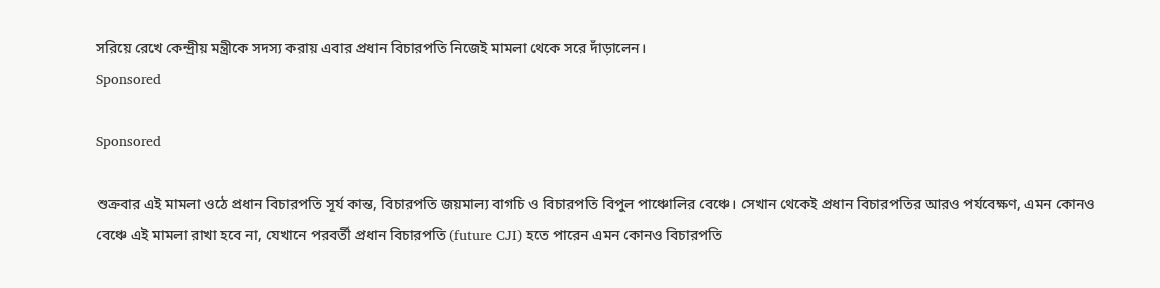সরিয়ে রেখে কেন্দ্রীয় মন্ত্রীকে সদস্য করায় এবার প্রধান বিচারপতি নিজেই মামলা থেকে সরে দাঁড়ালেন।
Sponsored

Sponsored

শুক্রবার এই মামলা ওঠে প্রধান বিচারপতি সূর্য কান্ত, বিচারপতি জয়মাল্য বাগচি ও বিচারপতি বিপুল পাঞ্চোলির বেঞ্চে। সেখান থেকেই প্রধান বিচারপতির আরও পর্যবেক্ষণ, এমন কোনও বেঞ্চে এই মামলা রাখা হবে না, যেখানে পরবর্তী প্রধান বিচারপতি (future CJI) হতে পারেন এমন কোনও বিচারপতি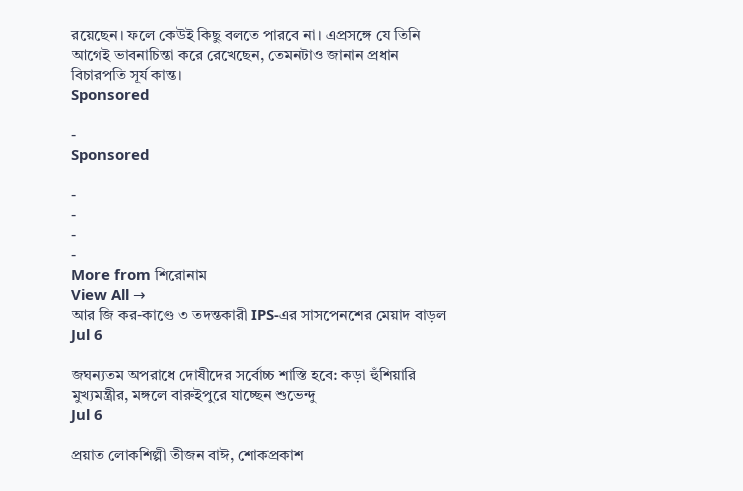রয়েছেন। ফলে কেউই কিছু বলতে পারবে না। এপ্রসঙ্গে যে তিনি আগেই ভাবনাচিন্তা করে রেখেছেন, তেমনটাও জানান প্রধান বিচারপতি সূর্য কান্ত।
Sponsored

-
Sponsored

-
-
-
-
More from শিরোনাম
View All →
আর জি কর-কাণ্ডে ৩ তদন্তকারী IPS-এর সাসপেনশের মেয়াদ বাড়ল
Jul 6

জঘন্যতম অপরাধে দোষীদের সর্বোচ্চ শাস্তি হবে: কড়া হুঁশিয়ারি মুখ্যমন্ত্রীর, মঙ্গলে বারুইপুরে যাচ্ছেন শুভেন্দু
Jul 6

প্রয়াত লোকশিল্পী তীজন বাঈ, শোকপ্রকাশ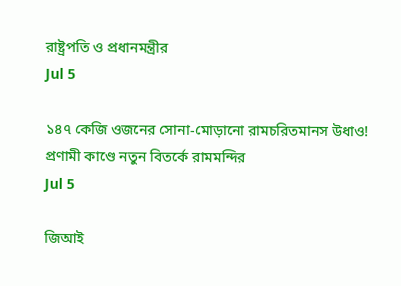রাষ্ট্রপতি ও প্রধানমন্ত্রীর
Jul 5

১৪৭ কেজি ওজনের সোনা-মোড়ানো রামচরিতমানস উধাও! প্রণামী কাণ্ডে নতুন বিতর্কে রামমন্দির
Jul 5

জিআই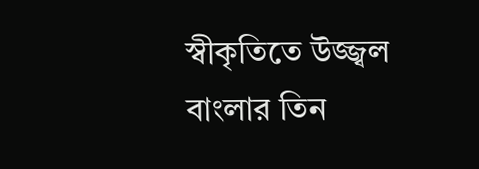স্বীকৃতিতে উজ্জ্বল বাংলার তিন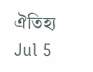ঐতিহ্য
Jul 5